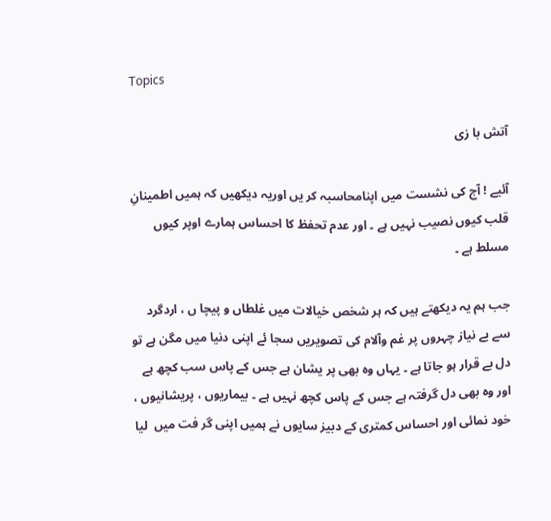Topics

آتش با زی

آئیے ! آج کی نشست میں اپنامحاسبہ کر یں اوریہ دیکھیں کہ ہمیں اطمینانِ قلب کیوں نصیب نہیں ہے ۔ اور عدم تحفظ کا احساس ہمارے اوپر کیوں مسلط ہے ۔

جب ہم یہ دیکھتے ہیں کہ ہر شخص خیالات میں غلطاں و پیچا ں ، اردگرد سے بے نیاز چہروں پر غم وآلام کی تصویریں سجا ئے اپنی دنیا میں مگن ہے تو دل بے قرار ہو جاتا ہے ۔ یہاں وہ بھی پر یشان ہے جس کے پاس سب کچھ ہے اور وہ بھی دل گرفتہ ہے جس کے پاس کچھ نہیں ہے ۔ بیماریوں ، پریشانیوں ، خود نمائی اور احساس کمتری کے دبیز سایوں نے ہمیں اپنی گر فت میں  لیا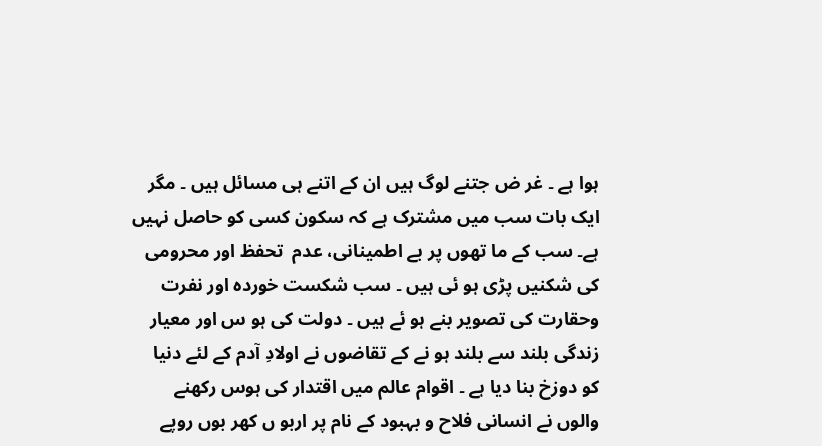ہوا ہے ۔ غر ض جتنے لوگ ہیں ان کے اتنے ہی مسائل ہیں ۔ مگر ایک بات سب میں مشترک ہے کہ سکون کسی کو حاصل نہیں ہے۔ سب کے ما تھوں پر بے اطمینانی، عدم  تحفظ اور محرومی کی شکنیں پڑی ہو ئی ہیں ۔ سب شکست خوردہ اور نفرت وحقارت کی تصویر بنے ہو ئے ہیں ۔ دولت کی ہو س اور معیار زندگی بلند سے بلند ہو نے کے تقاضوں نے اولادِ آدم کے لئے دنیا کو دوزخ بنا دیا ہے ۔ اقوام عالم میں اقتدار کی ہوس رکھنے والوں نے انسانی فلاح و بہبود کے نام پر اربو ں کھر بوں روپے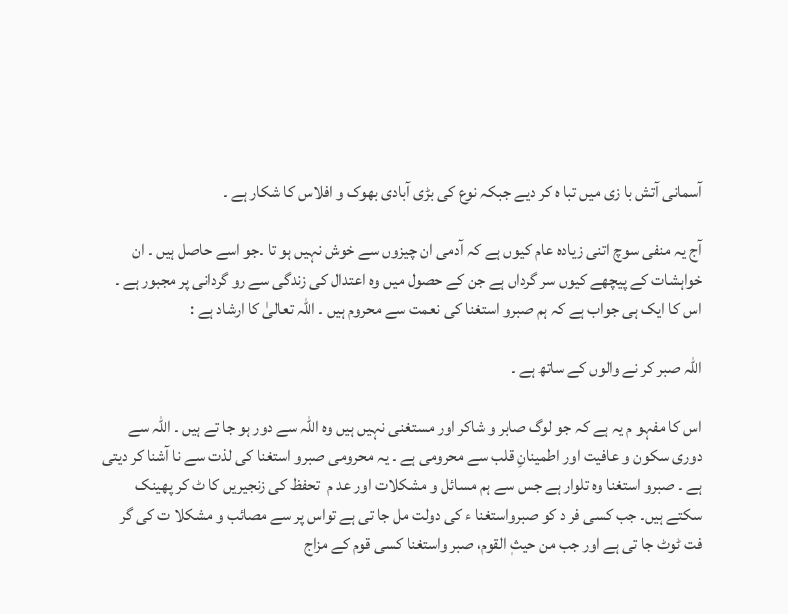آسمانی آتش با زی میں تبا ہ کر دیے جبکہ نوع کی بڑی آبادی بھوک و افلاس کا شکار ہے ۔

آج یہ منفی سوچ اتنی زیادہ عام کیوں ہے کہ آدمی ان چیزوں سے خوش نہیں ہو تا ۔جو اسے حاصل ہیں ۔ ان خواہشات کے پیچھے کیوں سر گرداں ہے جن کے حصول میں وہ اعتدال کی زندگی سے رو گردانی پر مجبور ہے ۔ اس کا ایک ہی جواب ہے کہ ہم صبرو استغنا کی نعمت سے محروم ہیں ۔ اللہ تعالیٰ کا ارشاد ہے :

اللہ صبر کر نے والوں کے ساتھ ہے ۔

اس کا مفہو م یہ ہے کہ جو لوگ صابر و شاکر اور مستغنی نہیں ہیں وہ اللہ سے دور ہو جا تے ہیں ۔ اللہ سے دوری سکون و عافیت اور اطمینانِ قلب سے محرومی ہے ۔ یہ محرومی صبرو استغنا کی لذت سے نا آشنا کر دیتی ہے ۔ صبرو استغنا وہ تلوار ہے جس سے ہم مسائل و مشکلات اور عد م  تحفظ کی زنجیریں کا ٹ کر پھینک سکتے ہیں۔ جب کسی فر د کو صبرواستغنا ء کی دولت مل جا تی ہے تواس پر سے مصائب و مشکلا ت کی گر فت ٹوٹ جا تی ہے اور جب من حیثٖ القوم، صبر واستغنا کسی قوم کے مزاج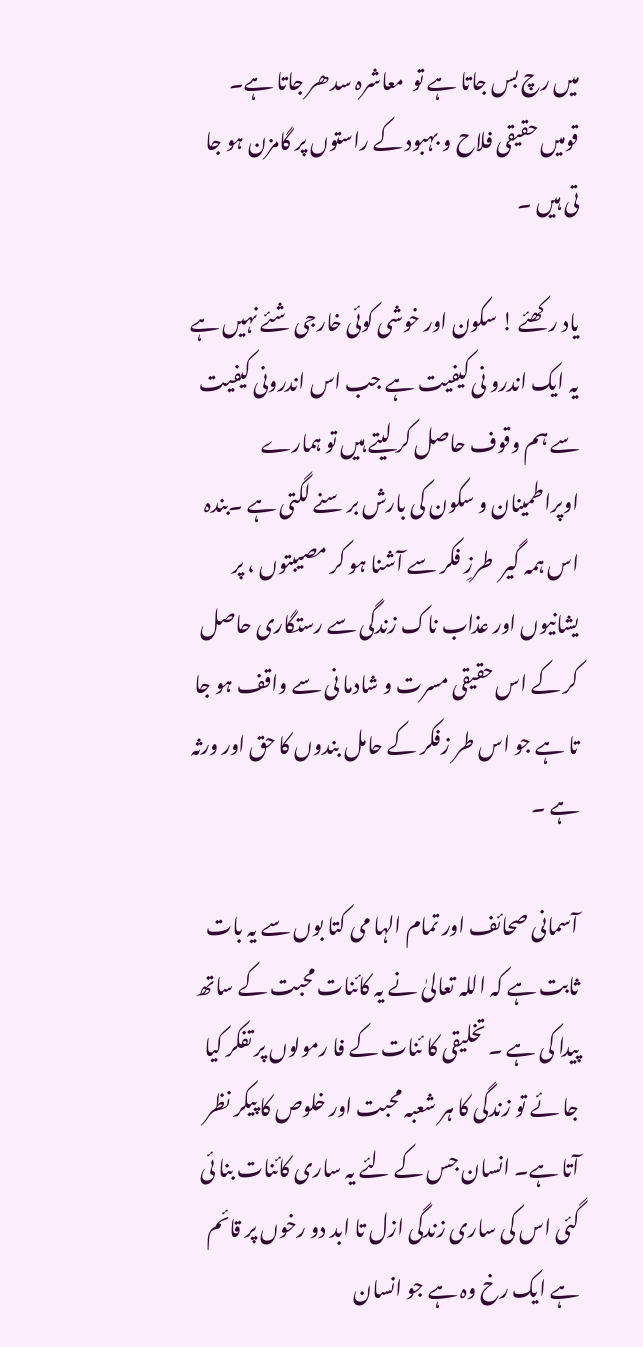میں رچ بس جاتا ہے تو  معاشرہ سدھر جاتا ہے۔ قومیں حقیقی فلاح و بہبود کے راستوں پر گامزن ہو جا تی ہیں ۔

یاد رکھئے ! سکون اور خوشی کوئی خارجی شئے نہیں ہے یہ ایک اندرو نی کیفیت ہے جب اس اندرونی کیفیت سے ہم وقوف حاصل کر لیتے ہیں تو ہمارے اوپراطمینان و سکون کی بارش بر سنے لگتی ہے ۔بندہ اس ہمہ گیر  طرزِ فکر سے آشنا ہو کر مصیبتوں ، پر یشانیوں اور عذاب ناک زندگی سے رستگاری حاصل کر کے اس حقیقی مسرت و شادما نی سے واقف ہو جا تا ہے جو اس طر زفکر کے حامل بندوں کا حق اور ورثہ ہے ۔

آسمانی صحائف اور تمام الہا می کتا بوں سے یہ بات ثابت ہے کہ اللہ تعالیٰ نے یہ کائنات محبت کے ساتھ پیدا کی ہے ۔ تخلیقی کا ئنات کے فا رمولوں پر تفکر کیا جا ئے تو زندگی کا ہر شعبہ محبت اور خلوص کا پیکر نظر آتا ہے۔ انسان جس کے لئے یہ ساری کائنات بنا ئی گئی اس کی ساری زندگی ازل تا ابد دو رخوں پر قائم ہے ایک رخ وہ ہے جو انسان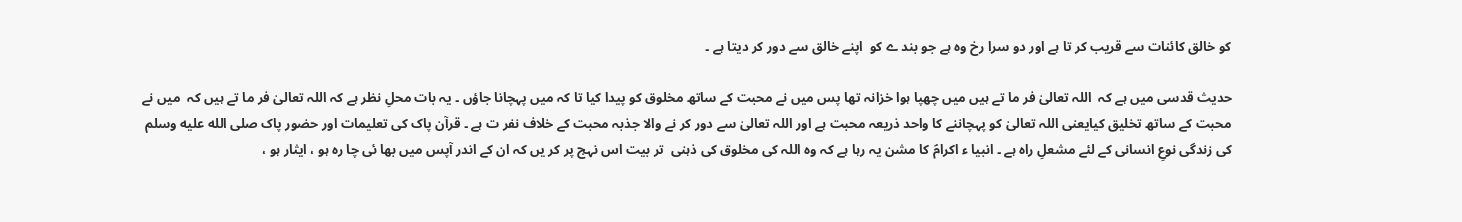کو خالق کائنات سے قریب کر تا ہے اور دو سرا رخ وہ ہے جو بند ے کو  اپنے خالق سے دور کر دیتا ہے ۔

حدیث قدسی میں ہے کہ  اللہ تعالیٰ فر ما تے ہیں میں چھپا ہوا خزانہ تھا پس میں نے محبت کے ساتھ مخلوق کو پیدا کیا تا کہ میں پہچانا جاؤں ۔ یہ بات محلِ نظر ہے کہ اللہ تعالیٰ فر ما تے ہیں کہ  میں نے محبت کے ساتھ تخلیق کیایعنی اللہ تعالیٰ کو پہچاننے کا واحد ذریعہ محبت ہے اور اللہ تعالیٰ سے دور کر نے والا جذبہ محبت کے خلاف نفر ت ہے ۔ قرآن پاک کی تعلیمات اور حضور پاک صلى الله عليه وسلم  کی زندگی نوعِ انسانی کے لئے مشعلِ راہ ہے ۔ انبیا ء اکرامؑ کا مشن یہ رہا ہے کہ وہ اللہ کی مخلوق کی ذہنی  تر بیت اس نہج پر کر یں کہ ان کے اندر آپس میں بھا ئی چا رہ ہو ، ایثار ہو ،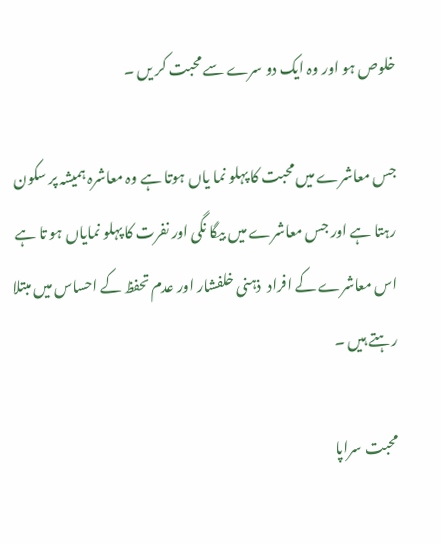خلوص ہو اور وہ ایک دو سرے سے محبت کر یں ۔

جس معاشرے میں محبت کا پہلو نما یاں ہوتا ہے وہ معاشرہ ہمیشہ پر سکون رہتا ہے اور جس معاشرے میں بیگا نگی اور نفرت کا پہلو نمایاں ہو تا ہے اس معاشرے کے افراد  ذہنی خلفشار اور عدم تحفظ کے احساس میں مبتلا رہتے ہیں ۔

محبت سراپا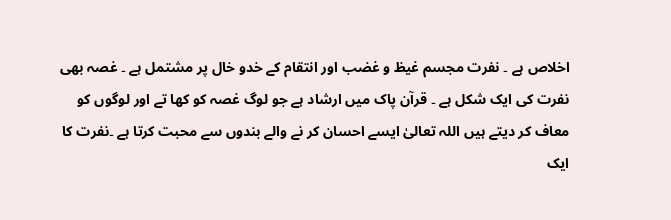اخلاص ہے ۔ نفرت مجسم غیظ و غضب اور انتقام کے خدو خال پر مشتمل ہے ۔ غصہ بھی نفرت کی ایک شکل ہے ۔ قرآن پاک میں ارشاد ہے جو لوگ غصہ کو کھا تے اور لوگوں کو معاف کر دیتے ہیں اللہ تعالیٰ ایسے احسان کر نے والے بندوں سے محبت کرتا ہے ۔نفرت کا ایک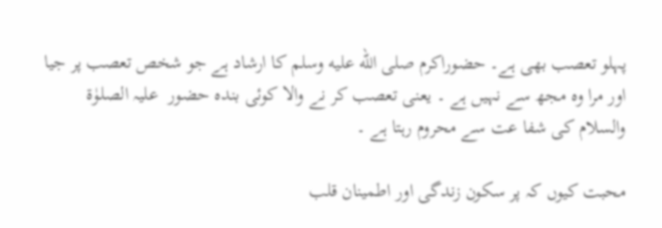پہلو تعصب بھی ہے۔ حضوراکرم صلى الله عليه وسلم کا ارشاد ہے جو شخص تعصب پر جیا اور مرا وہ مجھ سے نہیں ہے ۔ یعنی تعصب کر نے والا کوئی بندہ حضور  علیہ الصلوٰۃ والسلام کی شفا عت سے محروم رہتا ہے ۔

محبت کیوں کہ پر سکون زندگی اور اطمینان قلب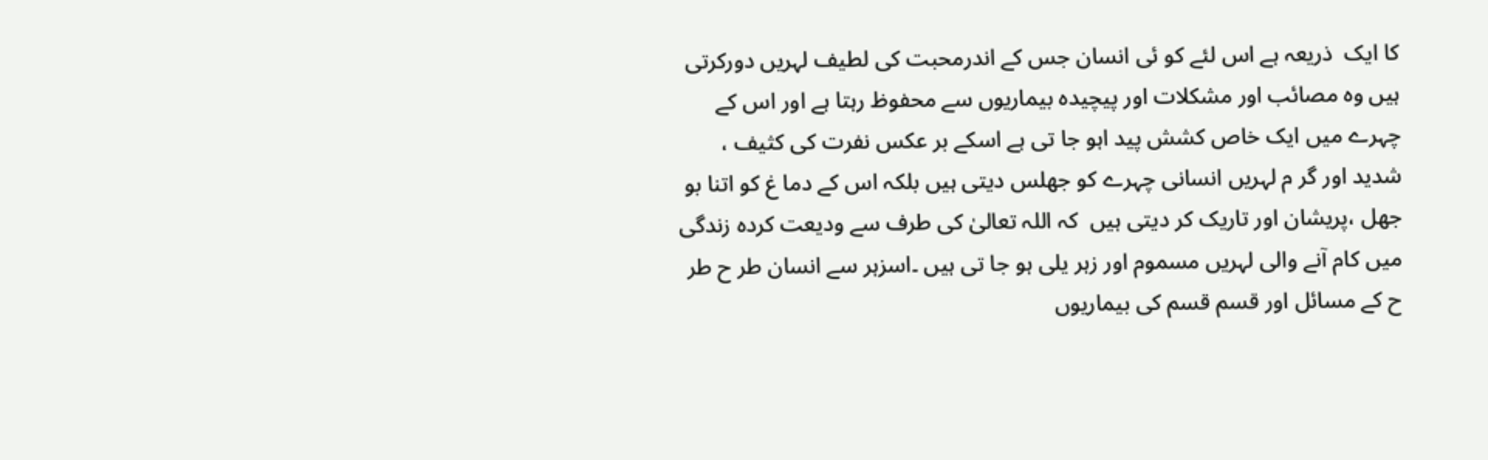کا ایک  ذریعہ ہے اس لئے کو ئی انسان جس کے اندرمحبت کی لطیف لہریں دورکرتی ہیں وہ مصائب اور مشکلات اور پیچیدہ بیماریوں سے محفوظ رہتا ہے اور اس کے چہرے میں ایک خاص کشش پید اہو جا تی ہے اسکے بر عکس نفرت کی کثیف ، شدید اور گر م لہریں انسانی چہرے کو جھلس دیتی ہیں بلکہ اس کے دما غ کو اتنا بو  جھل ،پریشان اور تاریک کر دیتی ہیں  کہ اللہ تعالیٰ کی طرف سے ودیعت کردہ زندگی میں کام آنے والی لہریں مسموم اور زہر یلی ہو جا تی ہیں ۔اسزہر سے انسان طر ح طر ح کے مسائل اور قسم قسم کی بیماریوں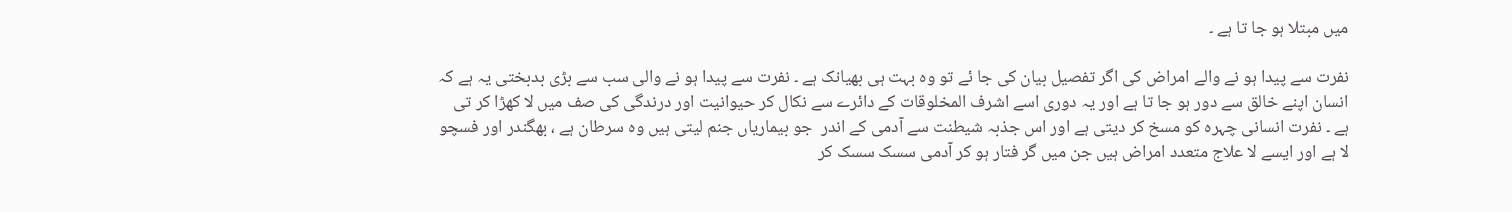میں مبتلا ہو جا تا ہے ۔

نفرت سے پیدا ہو نے والے امراض کی اگر تفصیل بیان کی جا ئے تو وہ بہت ہی بھیانک ہے ۔ نفرت سے پیدا ہو نے والی سب سے بڑی بدبختی یہ ہے کہ انسان اپنے خالق سے دور ہو جا تا ہے اور یہ دوری اسے اشرف المخلوقات کے دائرے سے نکال کر حیوانیت اور درندگی کی صف میں لا کھڑا کر تی ہے ۔ نفرت انسانی چہرہ کو مسخ کر دیتی ہے اور اس جذبہ شیطنت سے آدمی کے اندر  جو بیماریاں جنم لیتی ہیں وہ سرطان ہے ، بھگندر اور فسچو لا ہے اور ایسے لا علاج متعدد امراض ہیں جن میں گر فتار ہو کر آدمی سسک سسک کر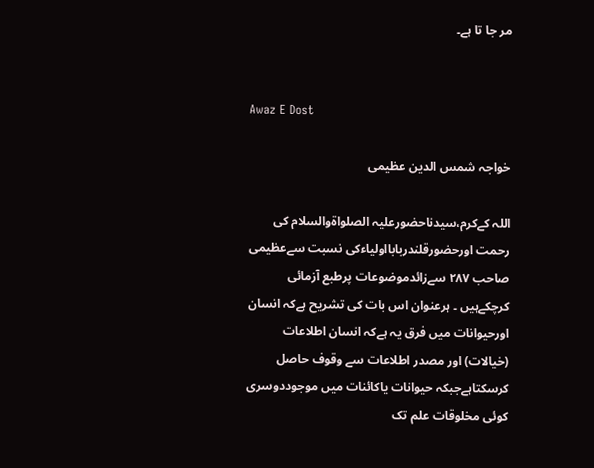مر جا تا ہے۔


Awaz E Dost

خواجہ شمس الدین عظیمی

اللہ کےکرم،سیدناحضورعلیہ الصلواۃوالسلام کی رحمت اورحضورقلندربابااولیاءکی نسبت سےعظیمی صاحب ۲۸۷ سےزائدموضوعات پرطبع آزمائی کرچکےہیں ۔ ہرعنوان اس بات کی تشریح ہےکہ انسان اورحیوانات میں فرق یہ ہےکہ انسان اطلاعات (خیالات) اور مصدر اطلاعات سے وقوف حاصل کرسکتاہےجبکہ حیوانات یاکائنات میں موجوددوسری کوئی مخلوقات علم تک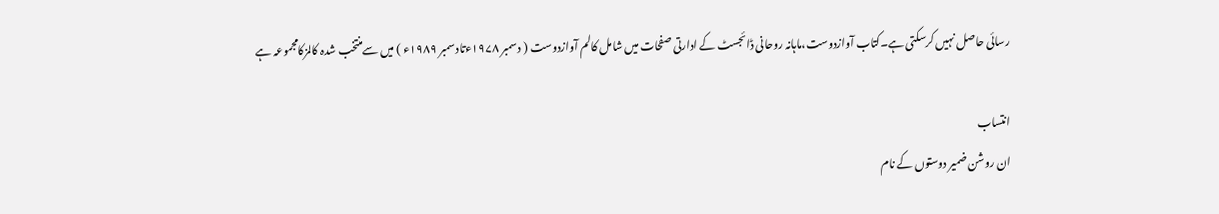رسائی حاصل نہیں کرسکتی ہے۔کتاب آوازدوست،ماہانہ روحانی ڈائجسٹ کے ادارتی صفحات میں شامل کالم آوازدوست ( دسمبر ۱۹۷۸ءتادسمبر ۱۹۸۹ء ) میں سےمنتخب شدہ کالمزکامجموعہ ہے

انتساب
ان روشن ضمیر دوستوں کے نام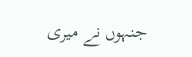جنہوں نے میری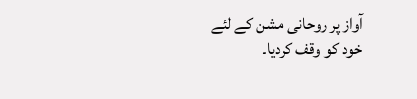آواز پر روحانی مشن کے لئے خود کو وقف کردیا۔